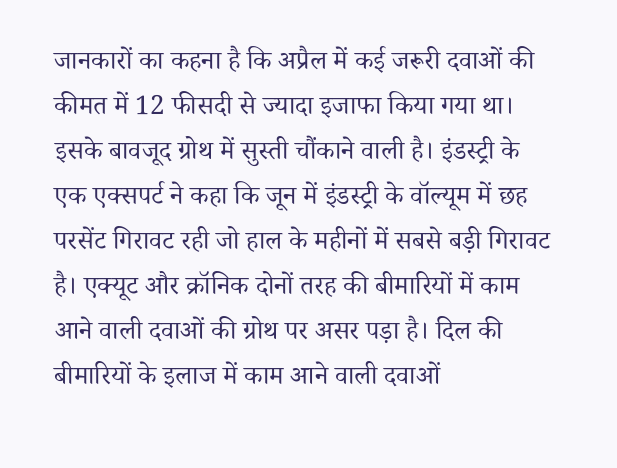जानकारों का कहना है कि अप्रैल में कई जरूरी दवाओं की कीमत में 12 फीसदी से ज्यादा इजाफा किया गया था। इसके बावजूद ग्रोथ में सुस्ती चौंकाने वाली है। इंडस्ट्री के एक एक्सपर्ट ने कहा कि जून में इंडस्ट्री के वॉल्यूम में छह परसेंट गिरावट रही जो हाल के महीनों में सबसे बड़ी गिरावट है। एक्यूट और क्रॉनिक दोनों तरह की बीमारियों में काम आने वाली दवाओं की ग्रोथ पर असर पड़ा है। दिल की बीमारियों के इलाज में काम आने वाली दवाओं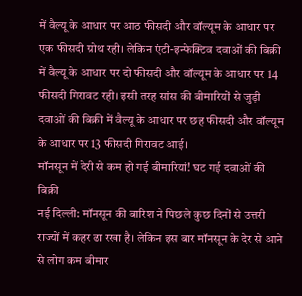में वैल्यू के आधार पर आठ फीसदी और वॉल्यूम के आधार पर एक फीसदी ग्रोथ रही। लेकिन एंटी-इन्फेक्टिव दवाओं की बिक्री में वैल्यू के आधार पर दो फीसदी और वॉल्यूम के आधार पर 14 फीसदी गिरावट रही। इसी तरह सांस की बीमारियों से जुड़ी दवाओं की बिक्री में वैल्यू के आधार पर छह फीसदी और वॉल्यूम के आधार पर 13 फीसदी गिरावट आई।
मॉनसून में देरी से कम हो गई बीमारियां! घट गई दवाओं की बिक्री
नई दिल्ली: मॉनसून की बारिश ने पिछले कुछ दिनों से उत्तरी राज्यों में कहर ढा रखा है। लेकिन इस बार मॉनसून के देर से आने से लोग कम बीमार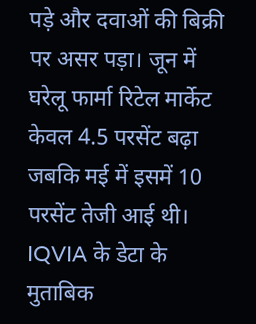पड़े और दवाओं की बिक्री पर असर पड़ा। जून में घरेलू फार्मा रिटेल मार्केट केवल 4.5 परसेंट बढ़ा जबकि मई में इसमें 10 परसेंट तेजी आई थी। IQVIA के डेटा के मुताबिक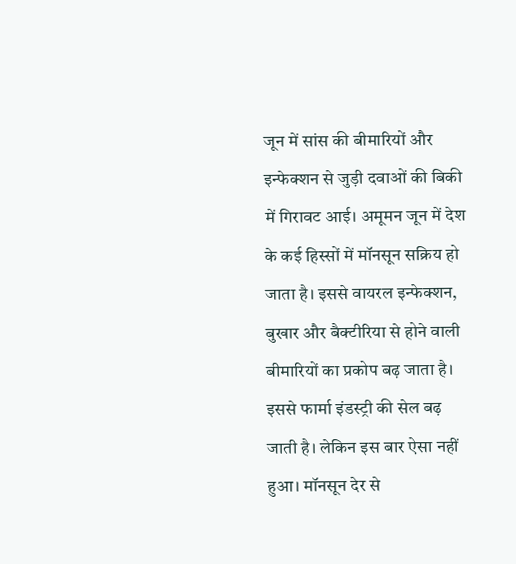जून में सांस की बीमारियों और इन्फेक्शन से जुड़ी दवाओं की बिकी में गिरावट आई। अमूमन जून में देश के कई हिस्सों में मॉनसून सक्रिय हो जाता है। इससे वायरल इन्फेक्शन, बुखार और बैक्टीरिया से होने वाली बीमारियों का प्रकोप बढ़ जाता है। इससे फार्मा इंडस्ट्री की सेल बढ़ जाती है। लेकिन इस बार ऐसा नहीं हुआ। मॉनसून देर से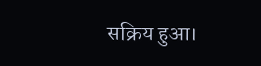सक्रिय हुआ।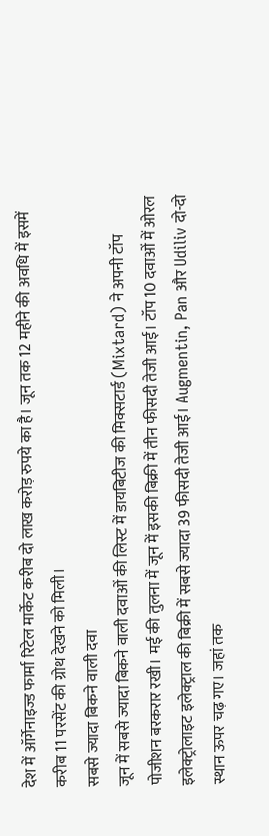देश में ऑर्गेनाइज्ड फार्मा रिटेल मार्केट करीब दो लाख करोड़ रुपये का है। जून तक 12 महीने की अवधि में इसमें करीब 11 परसेंट की ग्रोथ देखने को मिली।
सबसे ज्यादा बिकने वाली दवा
जून में सबसे ज्यादा बिकने वाली दवाओं की लिस्ट में डायबिटीज की मिक्सटार्ड (Mixtard) ने अपनी टॉप पोजीशन बरकरार रखी। मई की तुलना में जून में इसकी बिक्री में तीन फीसदी तेजी आई। टॉप 10 दवाओं में ओरल इलेक्ट्रोलाइट इलेक्ट्राल की बिक्री में सबसे ज्यादा 39 फीसदी तेजी आई। Augmentin, Pan और Udiliv दो-दो स्थान ऊपर चढ़ गए। जहां तक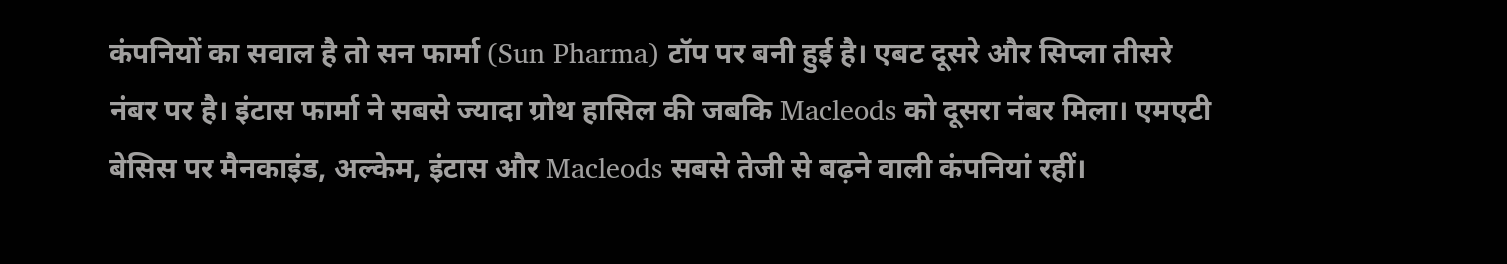कंपनियों का सवाल है तो सन फार्मा (Sun Pharma) टॉप पर बनी हुई है। एबट दूसरे और सिप्ला तीसरे नंबर पर है। इंटास फार्मा ने सबसे ज्यादा ग्रोथ हासिल की जबकि Macleods को दूसरा नंबर मिला। एमएटी बेसिस पर मैनकाइंड, अल्केम, इंटास और Macleods सबसे तेजी से बढ़ने वाली कंपनियां रहीं।